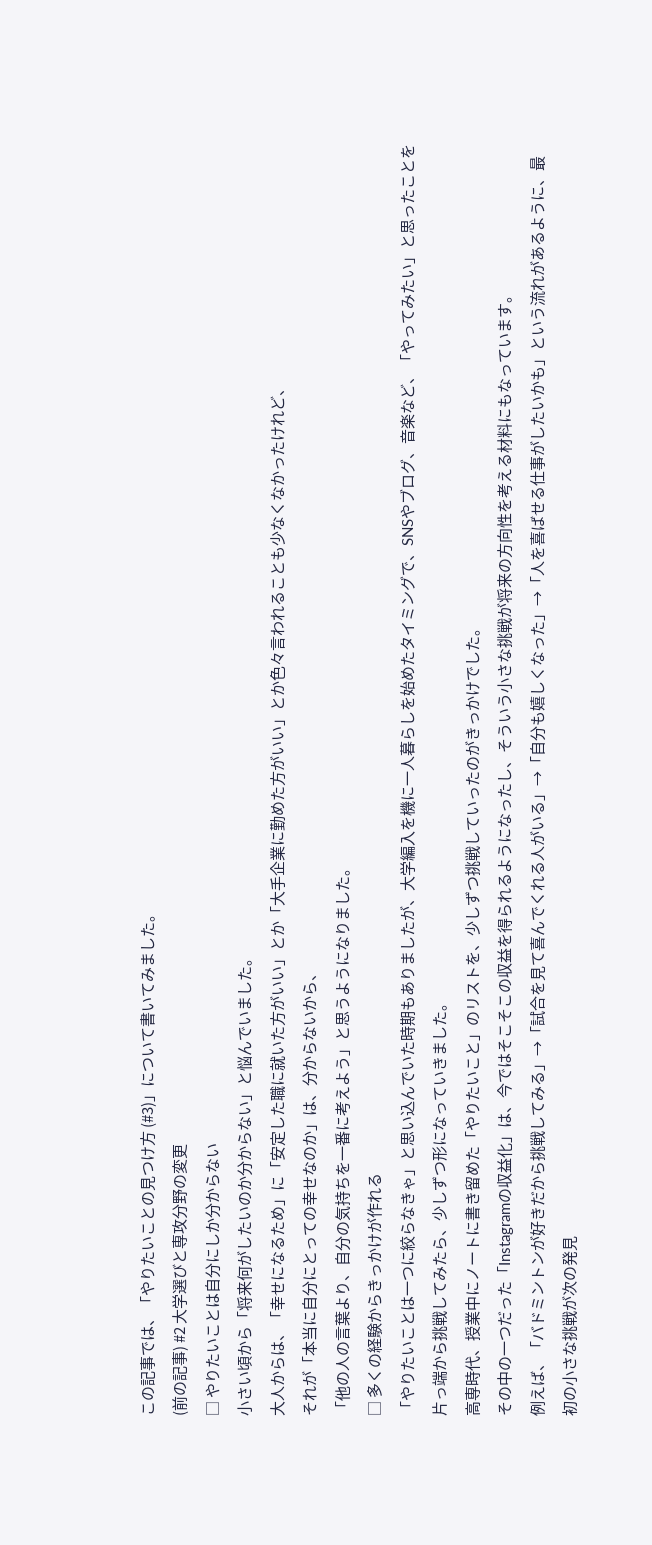この記事では、「やりたいことの見つけ方 (#3)」について書いてみました。
(前の記事) #2 大学選びと専攻分野の変更
□ やりたいことは自分にしか分からない
小さい頃から「将来何がしたいのか分からない」と悩んでいました。
大人からは、「幸せになるため」に「安定した職に就いた方がいい」とか「大手企業に勤めた方がいい」とか色々言われることも少なくなかったけれど、
それが「本当に自分にとっての幸せなのか」は、分からないから、
「他の人の言葉より、自分の気持ちを一番に考えよう」と思うようになりました。
□ 多くの経験からきっかけが作れる
「やりたいことは一つに絞らなきゃ」と思い込んでいた時期もありましたが、大学編入を機に一人暮らしを始めたタイミングで、SNSやブログ、音楽など、「やってみたい」と思ったことを片っ端から挑戦してみたら、少しずつ形になっていきました。
高専時代、授業中にノートに書き留めた「やりたいこと」のリストを、少しずつ挑戦していったのがきっかけでした。
その中の一つだった「Instagramの収益化」は、今ではそこそこの収益を得られるようになったし、そういう小さな挑戦が将来の方向性を考える材料にもなっています。
例えば、「バドミントンが好きだから挑戦してみる」→「試合を見て喜んでくれる人がいる」→「自分も嬉しくなった」→「人を喜ばせる仕事がしたいかも」という流れがあるように、最初の小さな挑戦が次の発見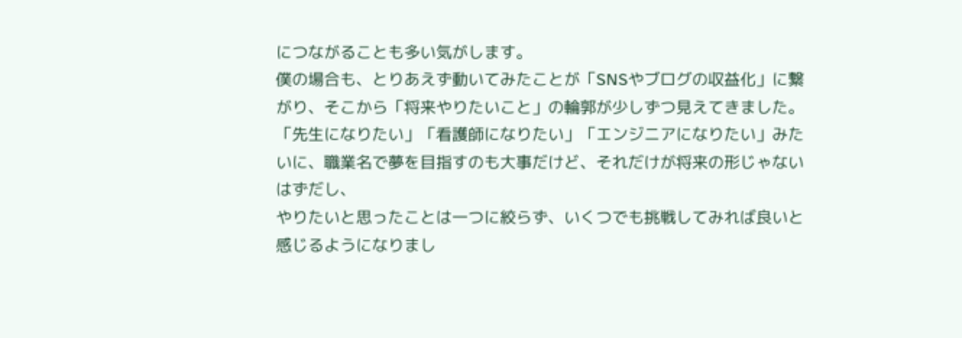につながることも多い気がします。
僕の場合も、とりあえず動いてみたことが「SNSやブログの収益化」に繋がり、そこから「将来やりたいこと」の輪郭が少しずつ見えてきました。
「先生になりたい」「看護師になりたい」「エンジニアになりたい」みたいに、職業名で夢を目指すのも大事だけど、それだけが将来の形じゃないはずだし、
やりたいと思ったことは一つに絞らず、いくつでも挑戦してみれば良いと感じるようになりまし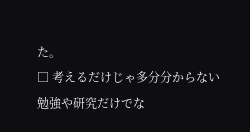た。
□ 考えるだけじゃ多分分からない
勉強や研究だけでな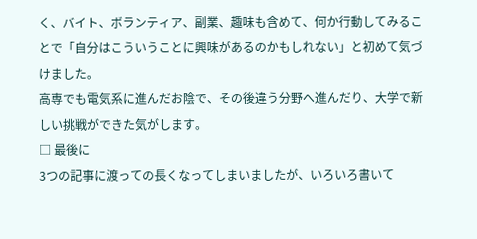く、バイト、ボランティア、副業、趣味も含めて、何か行動してみることで「自分はこういうことに興味があるのかもしれない」と初めて気づけました。
高専でも電気系に進んだお陰で、その後違う分野へ進んだり、大学で新しい挑戦ができた気がします。
□ 最後に
3つの記事に渡っての長くなってしまいましたが、いろいろ書いて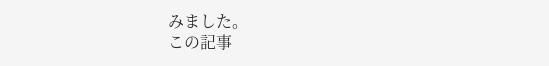みました。
この記事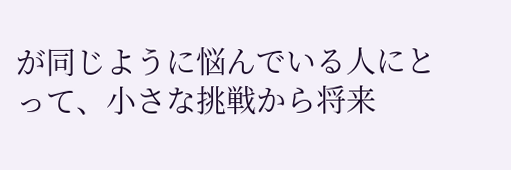が同じように悩んでいる人にとって、小さな挑戦から将来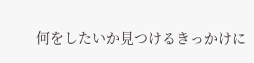何をしたいか見つけるきっかけに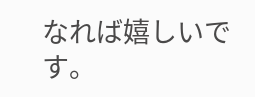なれば嬉しいです。